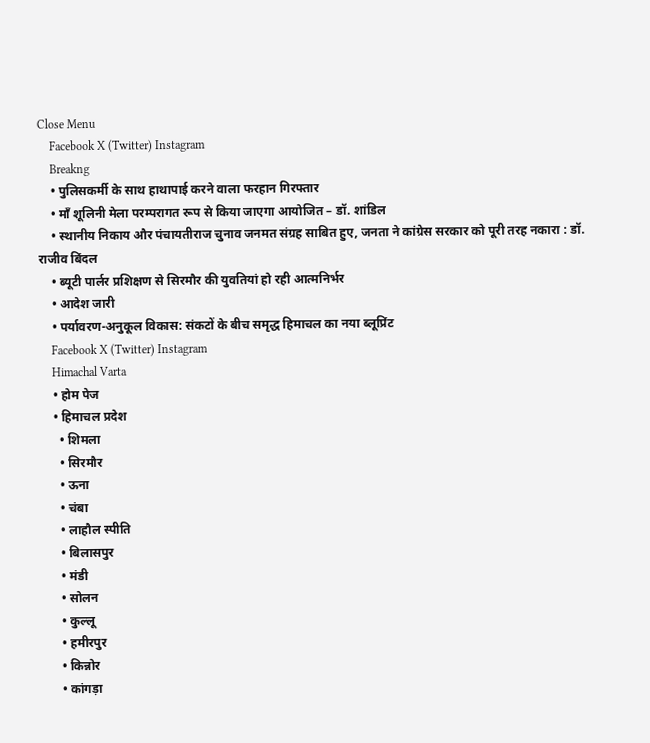Close Menu
    Facebook X (Twitter) Instagram
    Breakng
    • पुलिसकर्मी के साथ हाथापाई करने वाला फरहान गिरफ्तार
    • माँ शूलिनी मेला परम्परागत रूप से किया जाएगा आयोजित – डॉ. शांडिल
    • स्थानीय निकाय और पंचायतीराज चुनाव जनमत संग्रह साबित हुए, जनता ने कांग्रेस सरकार को पूरी तरह नकारा : डॉ. राजीव बिंदल
    • ब्यूटी पार्लर प्रशिक्षण से सिरमौर की युवतियां हो रही आत्मनिर्भर
    • आदेश जारी
    • पर्यावरण-अनुकूल विकास: संकटों के बीच समृद्ध हिमाचल का नया ब्लूप्रिंट
    Facebook X (Twitter) Instagram
    Himachal Varta
    • होम पेज
    • हिमाचल प्रदेश
      • शिमला
      • सिरमौर
      • ऊना
      • चंबा
      • लाहौल स्पीति
      • बिलासपुर
      • मंडी
      • सोलन
      • कुल्लू
      • हमीरपुर
      • किन्नोर
      • कांगड़ा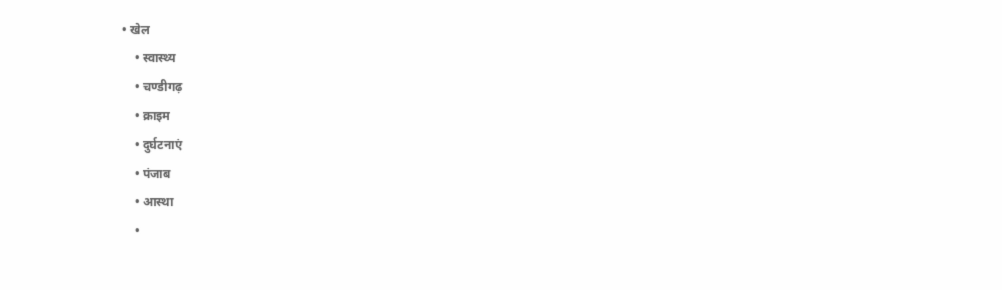• खेल
    • स्वास्थ्य
    • चण्डीगढ़
    • क्राइम
    • दुर्घटनाएं
    • पंजाब
    • आस्था
    •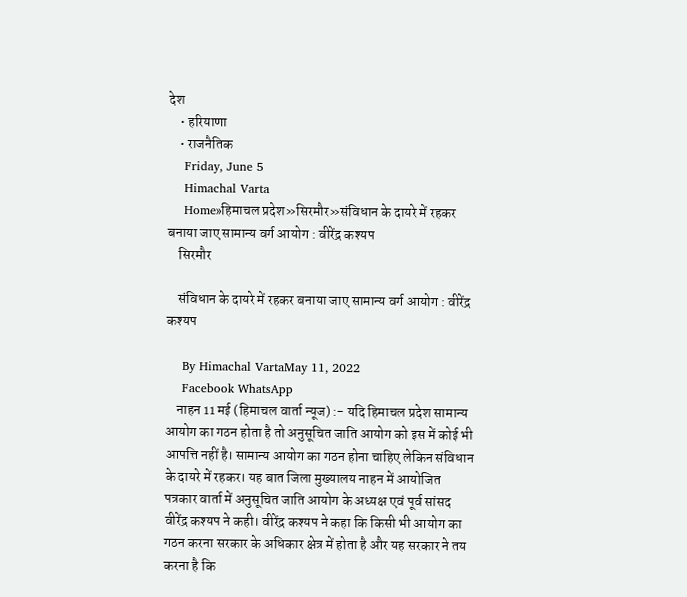देश
    • हरियाणा
    • राजनैतिक
    Friday, June 5
    Himachal Varta
    Home»हिमाचल प्रदेश»सिरमौर»संविधान के दायरे में रहकर बनाया जाए सामान्य वर्ग आयोग : वीरेंद्र कश्यप
    सिरमौर

    संविधान के दायरे में रहकर बनाया जाए सामान्य वर्ग आयोग : वीरेंद्र कश्यप

    By Himachal VartaMay 11, 2022
    Facebook WhatsApp
    नाहन 11 मई (हिमाचल वार्ता न्यूज) :- यदि हिमाचल प्रदेश सामान्य आयोग का गठन होता है तो अनुसूचित जाति आयोग को इस में कोई भी आपत्ति नहीं है। सामान्य आयोग का गठन होना चाहिए लेकिन संविधान के दायरे में रहकर। यह बात जिला मुख्यालय नाहन में आयोजित पत्रकार वार्ता में अनुसूचित जाति आयोग के अध्यक्ष एवं पूर्व सांसद वीरेंद्र कश्यप ने कही। वीरेंद्र कश्यप ने कहा कि किसी भी आयोग का गठन करना सरकार के अधिकार क्षेत्र में होता है और यह सरकार ने तय करना है कि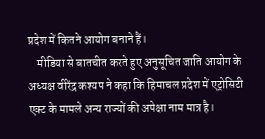प्रदेश में कितने आयोग बनाने हैं।
    मीडिया से बातचीत करते हुए अनुसूचित जाति आयोग के अध्यक्ष वीरेंद्र कश्यप ने कहा कि हिमाचल प्रदेश में एट्रोसिटी एक्ट के मामले अन्य राज्यों की अपेक्षा नाम मात्र है।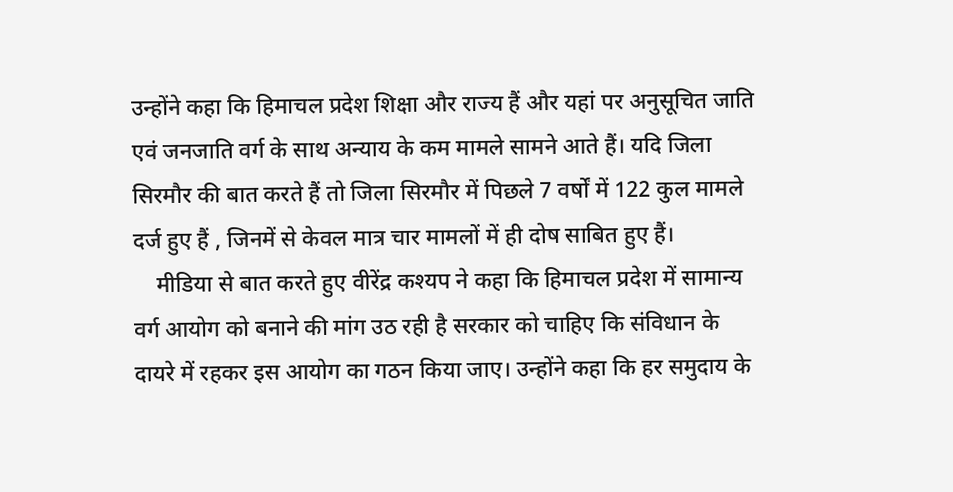उन्होंने कहा कि हिमाचल प्रदेश शिक्षा और राज्य हैं और यहां पर अनुसूचित जाति एवं जनजाति वर्ग के साथ अन्याय के कम मामले सामने आते हैं। यदि जिला सिरमौर की बात करते हैं तो जिला सिरमौर में पिछले 7 वर्षों में 122 कुल मामले दर्ज हुए हैं , जिनमें से केवल मात्र चार मामलों में ही दोष साबित हुए हैं।
    मीडिया से बात करते हुए वीरेंद्र कश्यप ने कहा कि हिमाचल प्रदेश में सामान्य वर्ग आयोग को बनाने की मांग उठ रही है सरकार को चाहिए कि संविधान के दायरे में रहकर इस आयोग का गठन किया जाए। उन्होंने कहा कि हर समुदाय के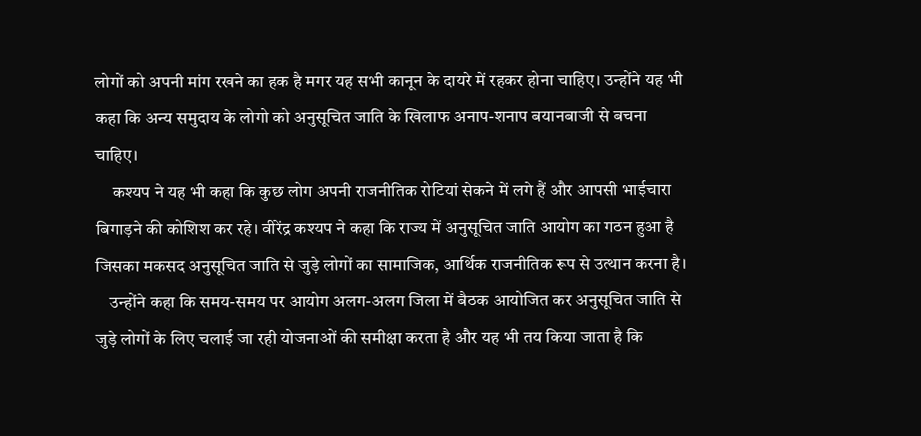लोगों को अपनी मांग रखने का हक है मगर यह सभी कानून के दायरे में रहकर होना चाहिए। उन्होंने यह भी कहा कि अन्य समुदाय के लोगो को अनुसूचित जाति के खिलाफ अनाप-शनाप बयानबाजी से बचना चाहिए।
     कश्यप ने यह भी कहा कि कुछ लोग अपनी राजनीतिक रोटियां सेकने में लगे हैं और आपसी भाईचारा बिगाड़ने की कोशिश कर रहे। वीरेंद्र कश्यप ने कहा कि राज्य में अनुसूचित जाति आयोग का गठन हुआ है जिसका मकसद अनुसूचित जाति से जुड़े लोगों का सामाजिक, आर्थिक राजनीतिक रूप से उत्थान करना है।
    उन्होंने कहा कि समय-समय पर आयोग अलग-अलग जिला में बैठक आयोजित कर अनुसूचित जाति से जुड़े लोगों के लिए चलाई जा रही योजनाओं की समीक्षा करता है और यह भी तय किया जाता है कि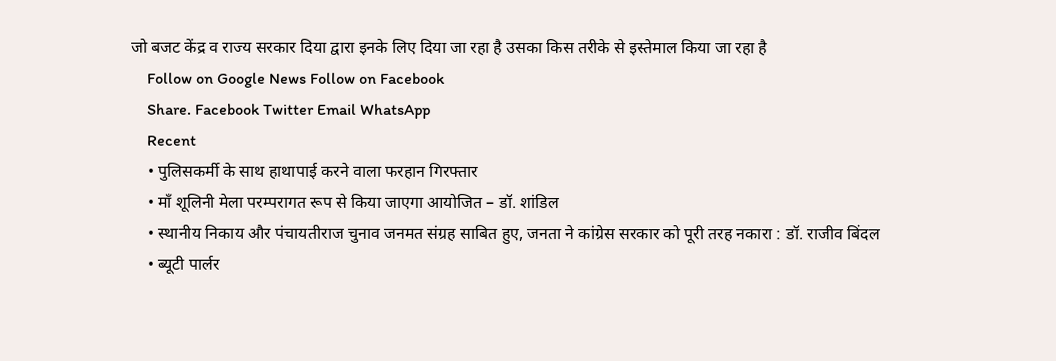जो बजट केंद्र व राज्य सरकार दिया द्वारा इनके लिए दिया जा रहा है उसका किस तरीके से इस्तेमाल किया जा रहा है
    Follow on Google News Follow on Facebook
    Share. Facebook Twitter Email WhatsApp
    Recent
    • पुलिसकर्मी के साथ हाथापाई करने वाला फरहान गिरफ्तार
    • माँ शूलिनी मेला परम्परागत रूप से किया जाएगा आयोजित – डॉ. शांडिल
    • स्थानीय निकाय और पंचायतीराज चुनाव जनमत संग्रह साबित हुए, जनता ने कांग्रेस सरकार को पूरी तरह नकारा : डॉ. राजीव बिंदल
    • ब्यूटी पार्लर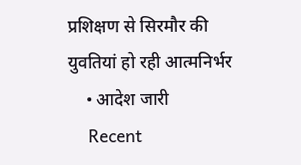प्रशिक्षण से सिरमौर की युवतियां हो रही आत्मनिर्भर
    • आदेश जारी
    Recent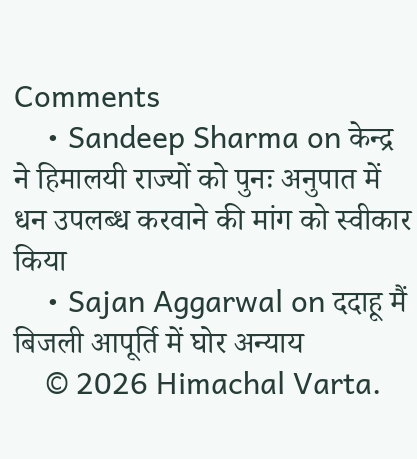Comments
    • Sandeep Sharma on केन्द्र ने हिमालयी राज्यों को पुनः अनुपात में धन उपलब्ध करवाने की मांग को स्वीकार किया
    • Sajan Aggarwal on ददाहू मैं बिजली आपूर्ति में घोर अन्याय
    © 2026 Himachal Varta.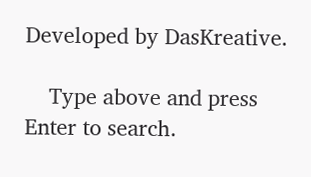Developed by DasKreative.

    Type above and press Enter to search.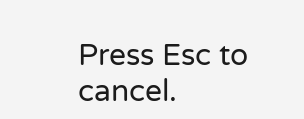Press Esc to cancel.